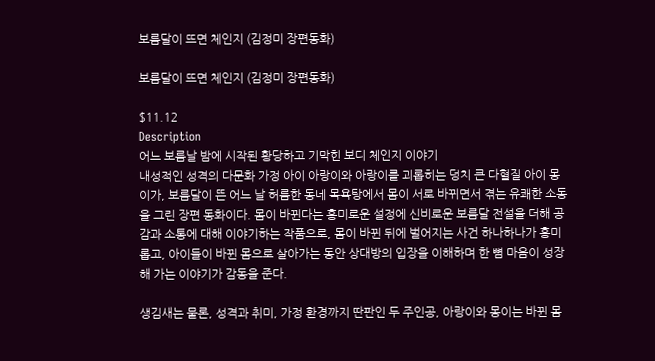보름달이 뜨면 체인지 (김정미 장편동화)

보름달이 뜨면 체인지 (김정미 장편동화)

$11.12
Description
어느 보름날 밤에 시작된 황당하고 기막힌 보디 체인지 이야기
내성적인 성격의 다문화 가정 아이 아랑이와 아랑이를 괴롭히는 덩치 큰 다혈질 아이 몽이가, 보름달이 뜬 어느 날 허름한 동네 목욕탕에서 몸이 서로 바뀌면서 겪는 유쾌한 소동을 그린 장편 동화이다. 몸이 바뀐다는 흥미로운 설정에 신비로운 보름달 전설을 더해 공감과 소통에 대해 이야기하는 작품으로, 몸이 바뀐 뒤에 벌어지는 사건 하나하나가 흥미롭고, 아이들이 바뀐 몸으로 살아가는 동안 상대방의 입장을 이해하며 한 뼘 마음이 성장해 가는 이야기가 감동을 준다.

생김새는 물론, 성격과 취미, 가정 환경까지 딴판인 두 주인공, 아랑이와 몽이는 바뀐 몸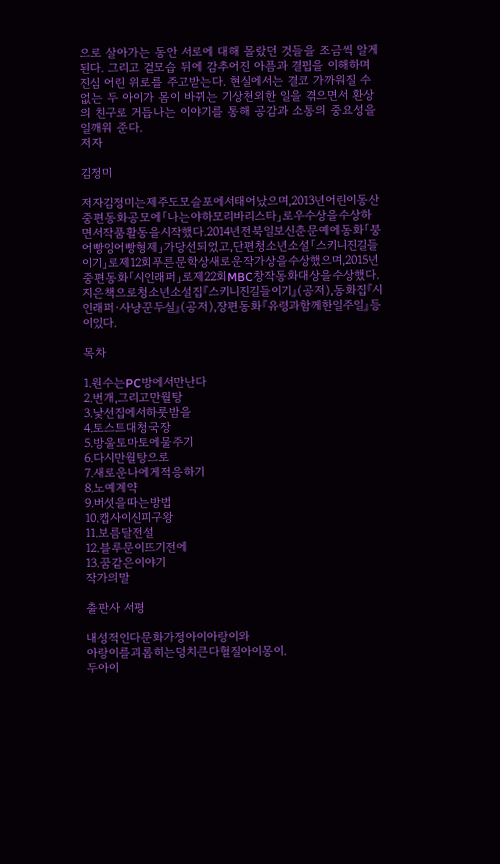으로 살아가는 동안 서로에 대해 몰랐던 것들을 조금씩 알게 된다. 그리고 겉모습 뒤에 감추어진 아픔과 결핍을 이해하며 진심 어린 위로를 주고받는다. 현실에서는 결코 가까워질 수 없는 두 아이가 몸이 바뀌는 기상천외한 일을 겪으면서 환상의 친구로 거듭나는 이야기를 통해 공감과 소통의 중요성을 일깨워 준다.
저자

김정미

저자김정미는제주도모슬포에서태어났으며,2013년어린이동산중편동화공모에「나는야하모리바리스타」로우수상을수상하면서작품활동을시작했다.2014년전북일보신춘문예에동화「붕어빵잉어빵형제」가당선되었고,단편청소년소설「스키니진길들이기」로제12회푸른문학상새로운작가상을수상했으며,2015년중편동화「시인래퍼」로제22회MBC창작동화대상을수상했다.지은책으로청소년소설집『스키니진길들이기』(공저),동화집『시인래퍼·사냥꾼두실』(공저),장편동화『유령과함께한일주일』등이있다.

목차

1.원수는PC방에서만난다
2.번개,그리고만월탕
3.낯선집에서하룻밤을
4.토스트대청국장
5.방울토마토에물주기
6.다시만월탕으로
7.새로운나에게적응하기
8.노예계약
9.버섯을따는방법
10.캡사이신피구왕
11.보름달전설
12.블루문이뜨기전에
13.꿈같은이야기
작가의말

출판사 서평

내성적인다문화가정아이아랑이와
아랑이를괴롭히는덩치큰다혈질아이몽이.
두아이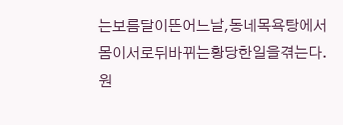는보름달이뜬어느날,동네목욕탕에서
몸이서로뒤바뀌는황당한일을겪는다.
원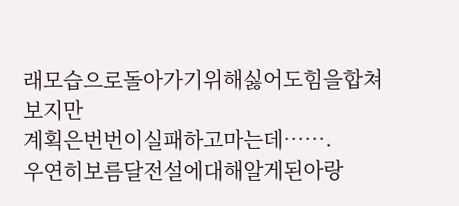래모습으로돌아가기위해싫어도힘을합쳐보지만
계획은번번이실패하고마는데…….
우연히보름달전설에대해알게된아랑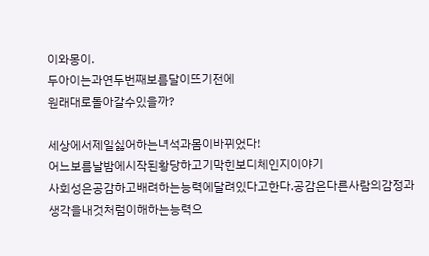이와몽이.
두아이는과연두번째보름달이뜨기전에
원래대로돌아갈수있을까?

세상에서제일싫어하는녀석과몸이바뀌었다!
어느보름날밤에시작된황당하고기막힌보디체인지이야기
사회성은공감하고배려하는능력에달려있다고한다.공감은다른사람의감정과생각을내것처럼이해하는능력으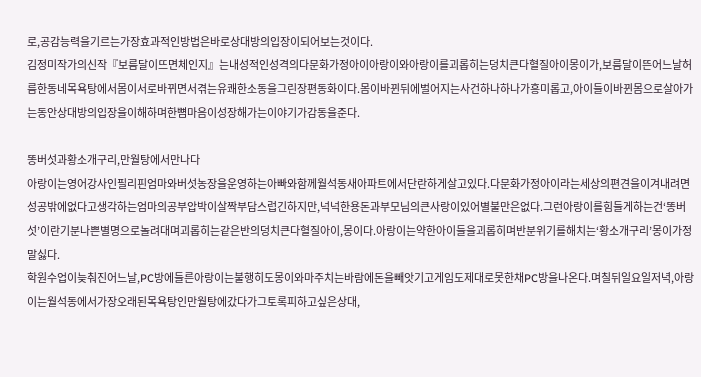로,공감능력을기르는가장효과적인방법은바로상대방의입장이되어보는것이다.
김정미작가의신작『보름달이뜨면체인지』는내성적인성격의다문화가정아이아랑이와아랑이를괴롭히는덩치큰다혈질아이몽이가,보름달이뜬어느날허름한동네목욕탕에서몸이서로바뀌면서겪는유쾌한소동을그린장편동화이다.몸이바뀐뒤에벌어지는사건하나하나가흥미롭고,아이들이바뀐몸으로살아가는동안상대방의입장을이해하며한뼘마음이성장해가는이야기가감동을준다.

똥버섯과황소개구리,만월탕에서만나다
아랑이는영어강사인필리핀엄마와버섯농장을운영하는아빠와함께월석동새아파트에서단란하게살고있다.다문화가정아이라는세상의편견을이겨내려면성공밖에없다고생각하는엄마의공부압박이살짝부담스럽긴하지만,넉넉한용돈과부모님의큰사랑이있어별불만은없다.그런아랑이를힘들게하는건‘똥버섯’이란기분나쁜별명으로놀려대며괴롭히는같은반의덩치큰다혈질아이,몽이다.아랑이는약한아이들을괴롭히며반분위기를해치는‘황소개구리’몽이가정말싫다.
학원수업이늦춰진어느날,PC방에들른아랑이는불행히도몽이와마주치는바람에돈을빼앗기고게임도제대로못한채PC방을나온다.며칠뒤일요일저녁,아랑이는월석동에서가장오래된목욕탕인만월탕에갔다가그토록피하고싶은상대,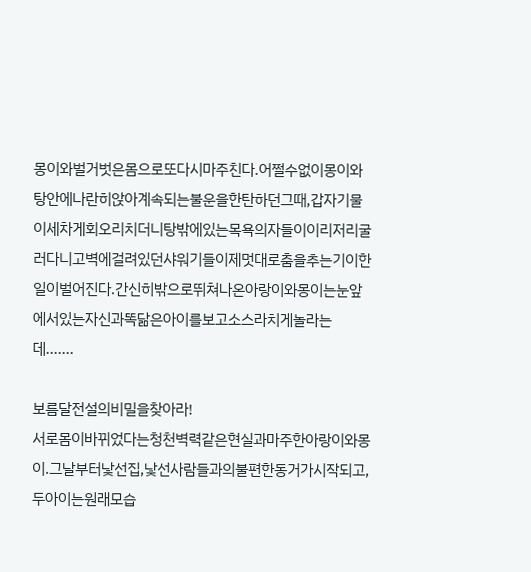몽이와벌거벗은몸으로또다시마주친다.어쩔수없이몽이와탕안에나란히앉아계속되는불운을한탄하던그때,갑자기물이세차게회오리치더니탕밖에있는목욕의자들이이리저리굴러다니고벽에걸려있던샤워기들이제멋대로춤을추는기이한일이벌어진다.간신히밖으로뛰쳐나온아랑이와몽이는눈앞에서있는자신과똑닮은아이를보고소스라치게놀라는데…….

보름달전설의비밀을찾아라!
서로몸이바뀌었다는청천벽력같은현실과마주한아랑이와몽이.그날부터낯선집,낯선사람들과의불편한동거가시작되고,두아이는원래모습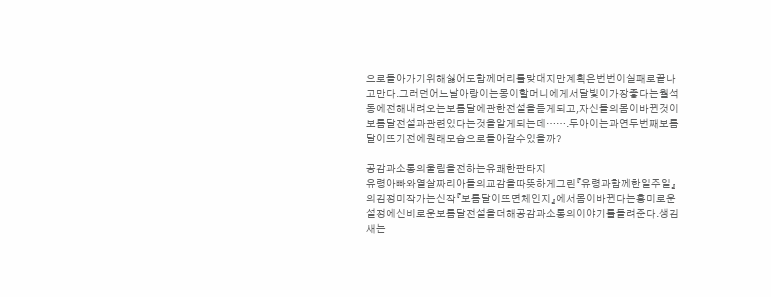으로돌아가기위해싫어도함께머리를맞대지만계획은번번이실패로끝나고만다.그러던어느날아랑이는몽이할머니에게서달빛이가장좋다는월석동에전해내려오는보름달에관한전설을듣게되고,자신들의몸이바뀐것이보름달전설과관련있다는것을알게되는데…….두아이는과연두번째보름달이뜨기전에원래모습으로돌아갈수있을까?

공감과소통의울림을전하는유쾌한판타지
유령아빠와열살짜리아들의교감을따뜻하게그린『유령과함께한일주일』의김정미작가는신작『보름달이뜨면체인지』에서몸이바뀐다는흥미로운설정에신비로운보름달전설을더해공감과소통의이야기를들려준다.생김새는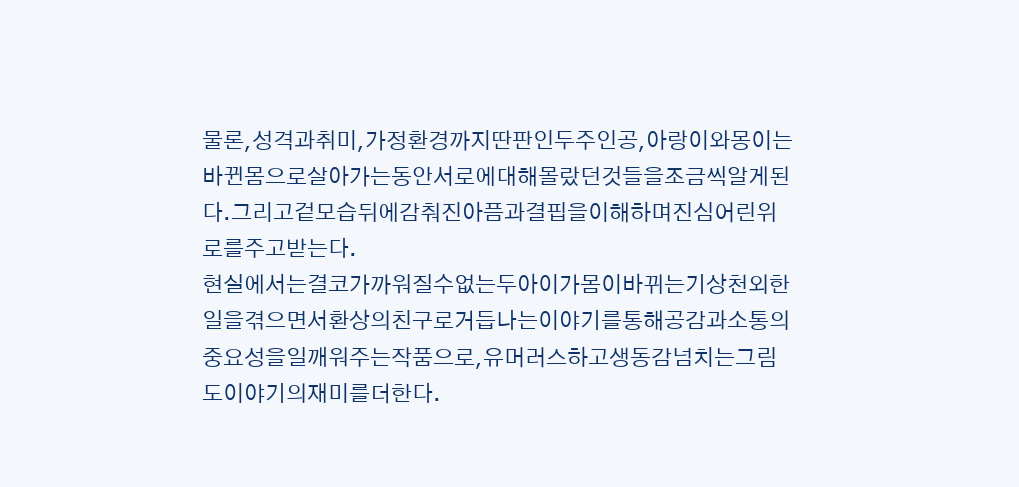물론,성격과취미,가정환경까지딴판인두주인공,아랑이와몽이는바뀐몸으로살아가는동안서로에대해몰랐던것들을조금씩알게된다.그리고겉모습뒤에감춰진아픔과결핍을이해하며진심어린위로를주고받는다.
현실에서는결코가까워질수없는두아이가몸이바뀌는기상천외한일을겪으면서환상의친구로거듭나는이야기를통해공감과소통의중요성을일깨워주는작품으로,유머러스하고생동감넘치는그림도이야기의재미를더한다.